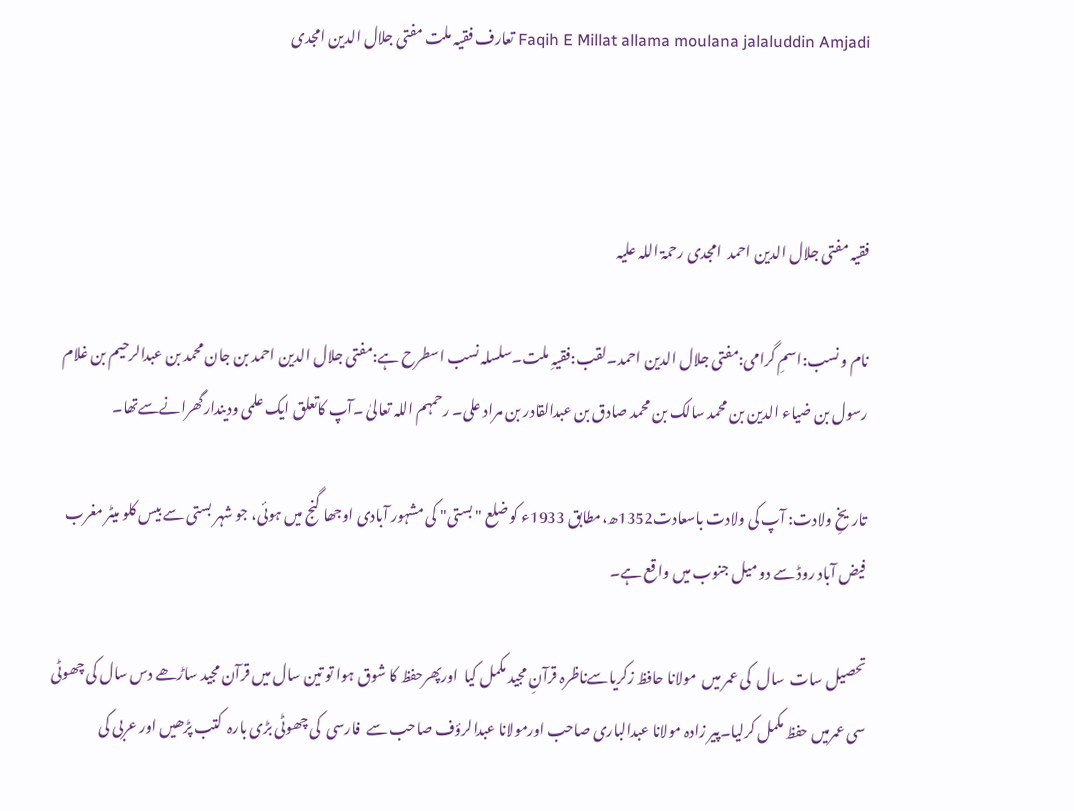Faqih E Millat allama moulana jalaluddin Amjadi تعارف فقیہ ملت مفتی جلال الدین امجدی



فقیہ مفتی جلال الدین احمد  امجدی رحمۃ اللہ علیہ

نام و نسب:اسمِ گرامی:مفتی جلال الدین احمد۔لقب:فقیہِ ملت۔سلسلہ نسب اسطرح ہے:مفتی جلال الدین احمد بن جان محمد بن عبدالرحیم بن غلام رسول بن ضیاء الدین بن محمد سالک بن محمد صادق بن عبدالقادر بن مراد علی۔ رحمہم اللہ تعالیٰ ۔آپ کاتعلق ایک علمی ودیندارگھرانےسےتھا۔

تاریخِ ولادت: آپ کی ولادت باسعادت1352ھ،مطابق 1933ء کو ضلع "بستی" کی مشہور آبادی اوجھا گنج میں ہوئی، جو شہر بستی سے بیس کلو میٹر مغرب فیض آباد روڈ سے دو میل جنوب میں واقع ہے۔

تحصیل سات  سال  کی عمر میں  مولانا حافظ زکریاسےناظرہ قرآنِ مجید مکمل کیا  اورپھرحفظ کا شوق ہوا تو تین سال میں قرآن مجید ساڑھے دس سال کی چھوٹی سی عمرمیں حفظ مکمل کرلیا۔پیر زادہ مولانا عبدالباری صاحب اورمولانا عبدالرؤف صاحب سے  فارسی  کی چھوٹی بڑی بارہ  کتب پڑھیں اور عربی کی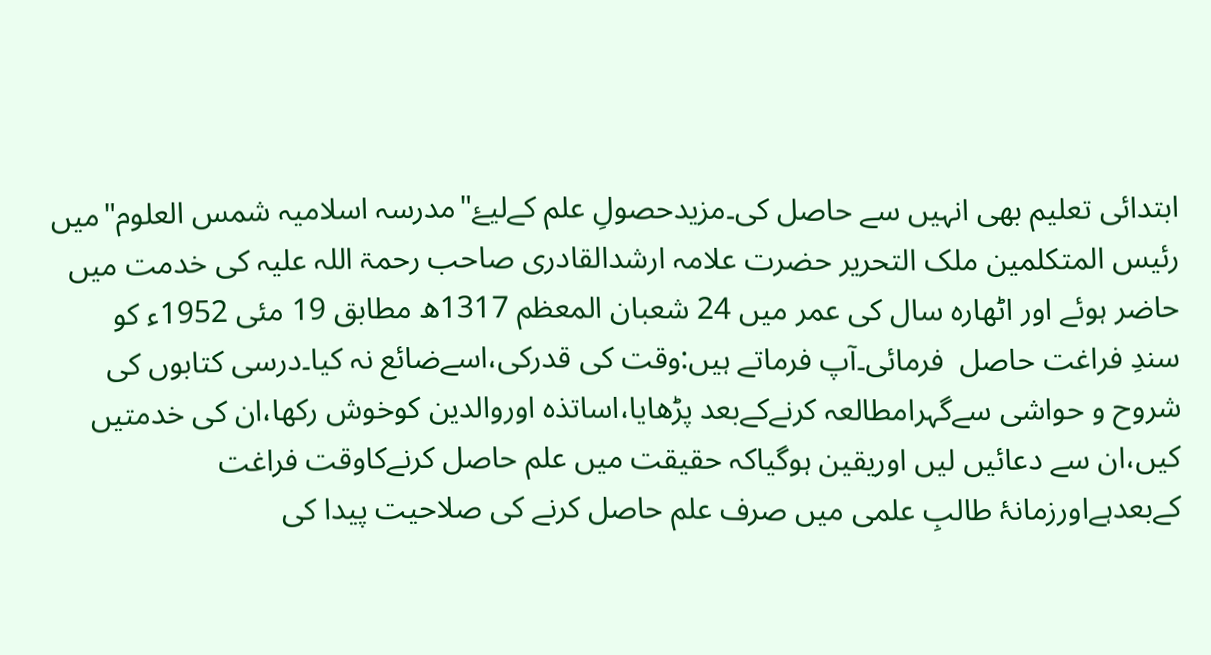ابتدائی تعلیم بھی انہیں سے حاصل کی۔مزیدحصولِ علم کےلیۓ"مدرسہ اسلامیہ شمس العلوم"میں رئیس المتکلمین ملک التحریر حضرت علامہ ارشدالقادری صاحب رحمۃ اللہ علیہ کی خدمت میں حاضر ہوئے اور اٹھارہ سال کی عمر میں 24 شعبان المعظم 1317ھ مطابق 19 مئی 1952ء کو  سندِ فراغت حاصل  فرمائی۔آپ فرماتے ہیں:وقت کی قدرکی،اسےضائع نہ کیا۔درسی کتابوں کی شروح و حواشی سےگہرامطالعہ کرنےکےبعد پڑھایا،اساتذہ اوروالدین کوخوش رکھا،ان کی خدمتیں کیں،ان سے دعائیں لیں اوریقین ہوگیاکہ حقیقت میں علم حاصل کرنےکاوقت فراغت کےبعدہےاورزمانۂ طالبِ علمی میں صرف علم حاصل کرنے کی صلاحیت پیدا کی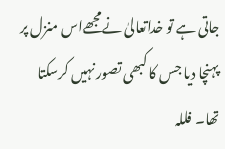جاتی ہے تو خداتعالیٰ نےمجھےاس منزل پر پہنچا دیا جس کا کبھی تصور نہیں کرسکتا تھا۔ فللہ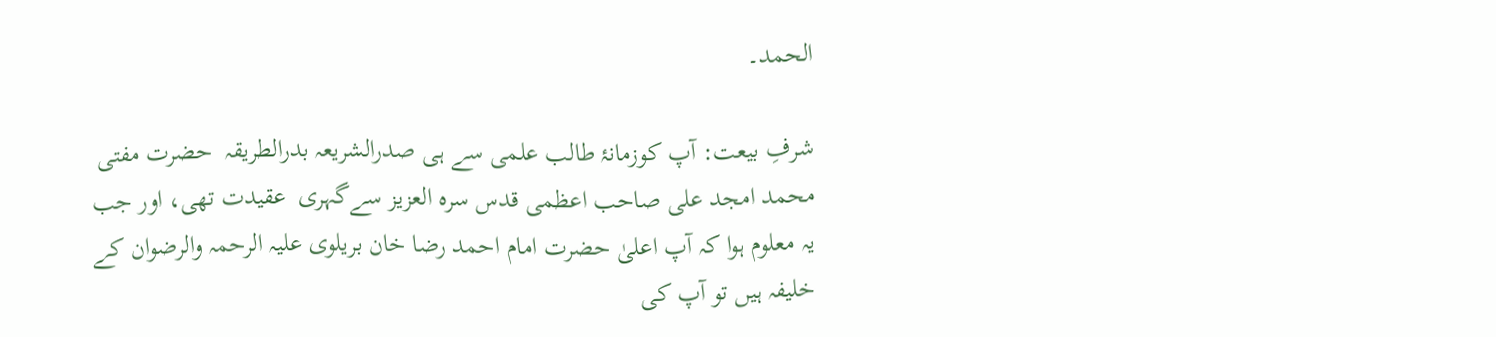الحمد۔

شرفِ بیعت: آپ کوزمانۂ طالب علمی سے ہی صدرالشریعہ بدرالطریقہ  حضرت مفتی محمد امجد علی صاحب اعظمی قدس سرہ العزیز سےگہری  عقیدت تھی، اور جب یہ معلوم ہوا کہ آپ اعلیٰ حضرت امام احمد رضا خان بریلوی علیہ الرحمہ والرضوان کے خلیفہ ہیں تو آپ کی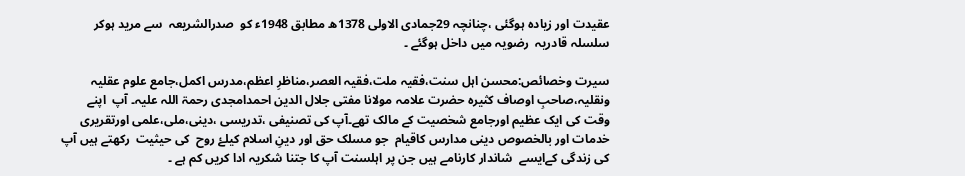عقیدت اور زیادہ ہوگئی ،چنانچہ 29جمادی الاولی 1378ھ مطابق 1948ء کو  صدرالشریعہ  سے مرید ہوکر سلسلہ قادریہ  رضویہ میں داخل ہوگئے ۔

سیرت وخصائص:محسن اہل سنت،فقیہ ملت،فقیہ العصر،مناظرِ اعظم،مدرس اکمل،جامع علوم عقلیہ ونقلیہ،صاحبِ اوصاف کثیرہ حضرت علامہ مولانا مفتی جلال الدین احمدامجدی رحمۃ اللہ علیہ۔ آپ  اپنے وقت کی ایک عظیم اورجامع شخصیت کے مالک تھے۔آپ کی تصنیفی ،تدریسی ،دینی،ملی،علمی اورتقریری  خدمات اور بالخصوص دینی مدارس کاقیام  جو مسلک حق اور دینِ اسلام کیلۓ روح  کی حیثیت  رکھتے ہیں آپ کی زندگی کےایسے  شاندار کارنامے ہیں جن پر اہلسنت آپ کا جتنا شکریہ ادا کریں کم ہے ۔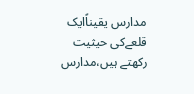مدارس یقیناًایک قلعےکی حیثیت رکھتے ہیں،مدارس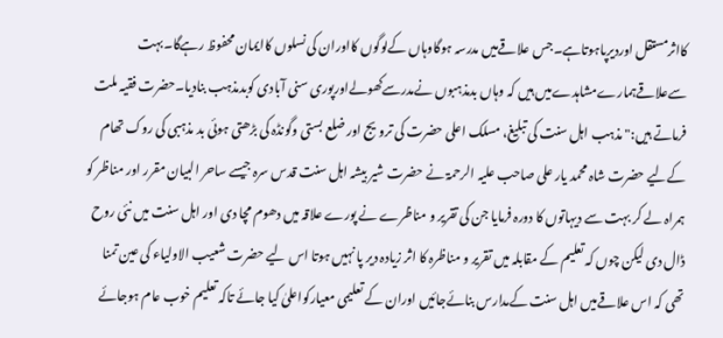کااثرمستقل اوردیرپاہوتاہے۔جس علاقےمیں مدرسہ ہوگاوہاں کےلوگوں کااوران کی نسلوں کاایمان محفوظ رہےگا۔بہت سےعلاقےہمارےمشاہدےمیں ہیں کہ وہاں بدمذہبوں نےمدرسےکھولےاورپوری سنی آبادی کوبدمذہب بنادیا۔حضرت فقیہ ملت فرماتے ہیں:" مذہب اہل سنت کی تبلیغ، مسلک اعلی حضرت کی ترویج اور ضلع بستی وگونڈہ کی بڑھتی ہوئی بد مذہبی کی روک تھام کےلیے حضرت شاہ محمد یار علی صاحب علیہ الرحمۃ نے حضرت شیر بیشہ اہل سنت قدس سرہ جیسے ساحر البیان مقرر اور مناظر کو ہمراہ لے کر بہت سے دیہاتوں کا دورہ فرمایا جن کی تقریر و مناظرے نے پورے علاقہ میں دھوم مچا دی اور اہل سنت میں نئی روح ڈال دی لیکن چوں کہ تعلیم کے مقابلہ میں تقریر و مناظرہ کا اثر زیادہ دیر پا نہیں ہوتا اس لیے حضرت شعیب الاولیاء کی عین تمنا تھی کہ اس علاقےمیں اہل سنت کےمدارس بنائےجائیں اوران کے تعلیمی معیارکواعلیٰ کیا جائے تاکہ تعلیم خوب عام ہوجائے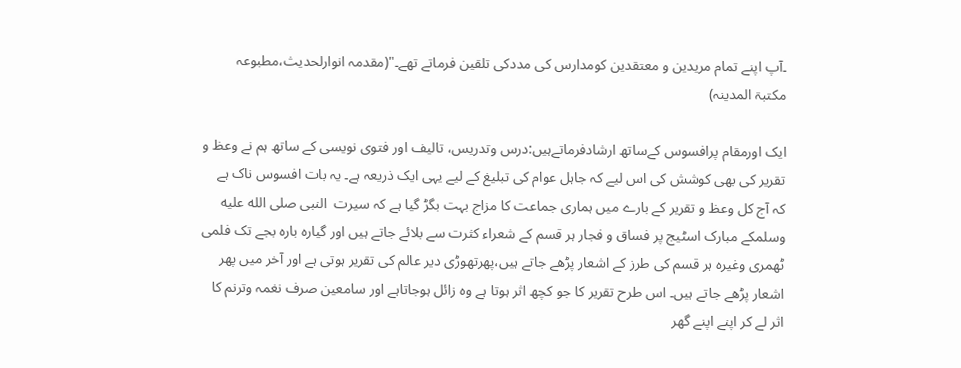۔آپ اپنے تمام مریدین و معتقدین کومدارس کی مددکی تلقین فرماتے تھے۔"(مقدمہ انوارلحدیث،مطبوعہ مکتبۃ المدینہ)

ایک اورمقام پرافسوس کےساتھ ارشادفرماتےہیں:درس وتدریس، تالیف اور فتوی نویسی کے ساتھ ہم نے وعظ و تقریر کی بھی کوشش کی اس لیے کہ جاہل عوام کی تبلیغ کے لیے یہی ایک ذریعہ ہے۔ یہ بات افسوس ناک ہے کہ آج کل وعظ و تقریر کے بارے میں ہماری جماعت کا مزاج بہت بگڑ گیا ہے کہ سیرت  النبی صلى الله عليه وسلمکے مبارک اسٹیج پر فساق و فجار ہر قسم کے شعراء کثرت سے بلائے جاتے ہیں اور گیارہ بارہ بجے تک فلمی ٹھمری وغیرہ ہر قسم کی طرز کے اشعار پڑھے جاتے ہیں،پھرتھوڑی دیر عالم کی تقریر ہوتی ہے اور آخر میں پھر اشعار پڑھے جاتے ہیں۔ اس طرح تقریر کا جو کچھ اثر ہوتا ہے وہ زائل ہوجاتاہے اور سامعین صرف نغمہ وترنم کا اثر لے کر اپنے اپنے گھر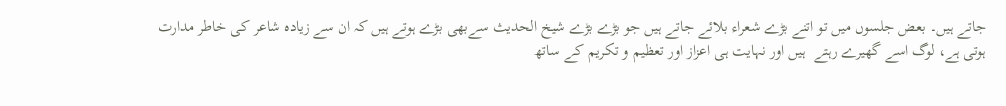جاتے ہیں۔ بعض جلسوں میں تو اتنے بڑے شعراء بلائے جاتے ہیں جو بڑے بڑے شیخ الحدیث سےبھی بڑے ہوتے ہیں کہ ان سے زیادہ شاعر کی خاطر مدارت ہوتی ہے، لوگ اسے گھیرے رہتے  ہیں اور نہایت ہی اعزاز اور تعظیم و تکریم کے ساتھ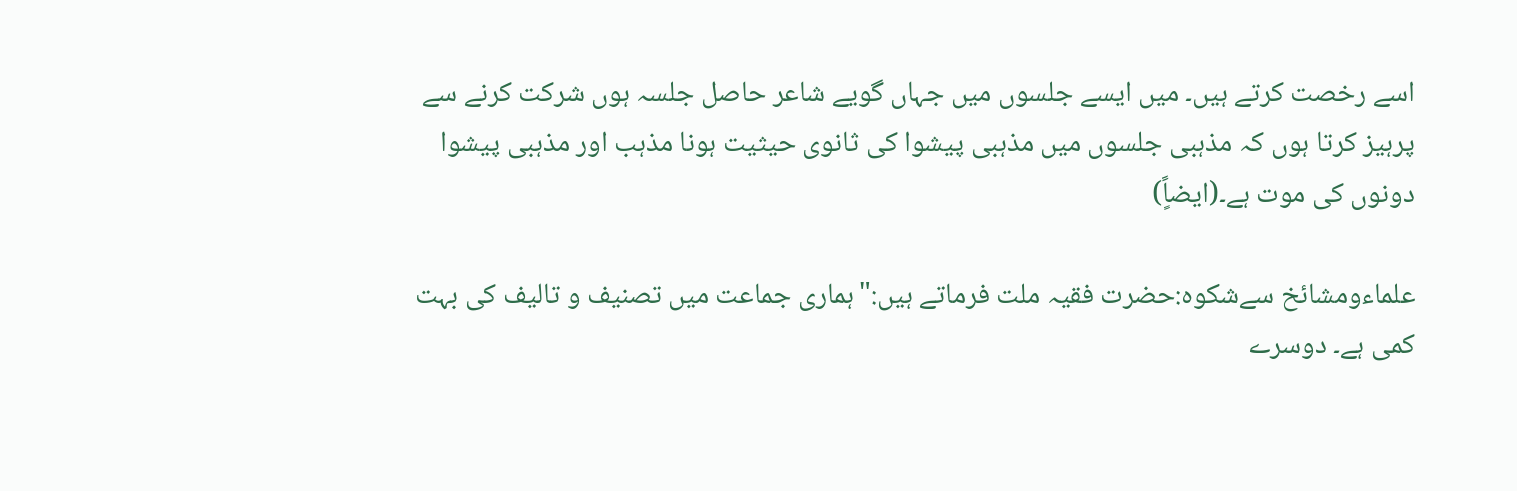اسے رخصت کرتے ہیں۔ میں ایسے جلسوں میں جہاں گویے شاعر حاصل جلسہ ہوں شرکت کرنے سے پرہیز کرتا ہوں کہ مذہبی جلسوں میں مذہبی پیشوا کی ثانوی حیثیت ہونا مذہب اور مذہبی پیشوا دونوں کی موت ہے۔(ایضاًٍ)

علماءومشائخ سےشکوہ:حضرت فقیہ ملت فرماتے ہیں:"ہماری جماعت میں تصنیف و تالیف کی بہت کمی ہے۔ دوسرے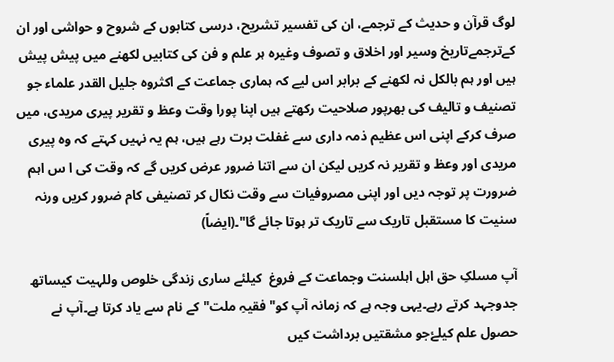لوگ قرآن و حدیث کے ترجمے، ان کی تفسیر تشریح، درسی کتابوں کے شروح و حواشی اور ان کےترجمےتاریخ وسیر اور اخلاق و تصوف وغیرہ ہر علم و فن کی کتابیں لکھنے میں پیش پیش ہیں اور ہم بالکل نہ لکھنے کے برابر اس لیے کہ ہماری جماعت کے اکثروہ جلیل القدر علماء جو تصنیف و تالیف کی بھرپور صلاحیت رکھتے ہیں اپنا پورا وقت وعظ و تقریر پیری مریدی، میں صرف کرکے اپنی اس عظیم ذمہ داری سے غفلت برت رہے ہیں، ہم یہ نہیں کہتے کہ وہ پیری مریدی اور وعظ و تقریر نہ کریں لیکن ان سے اتنا ضرور عرض کریں گے کہ وقت کی ا س اہم ضرورت پر توجہ دیں اور اپنی مصروفیات سے وقت نکال کر تصنیفی کام ضرور کریں ورنہ سنیت کا مستقبل تاریک سے تاریک تر ہوتا جائے گا"۔(ایضاً)

آپ مسلکِ حق اہل اہلسنت وجماعت کے فروغ  کیلئے ساری زندگی خلوص وللہیت کیساتھ جدوجہد کرتے رہے۔یہی وجہ ہے کہ زمانہ آپ کو"فقیہِ ملت"کے نام سے یاد کرتا ہے۔آپ نے حصول علم کیلۓجو مشقتیں برداشت کیں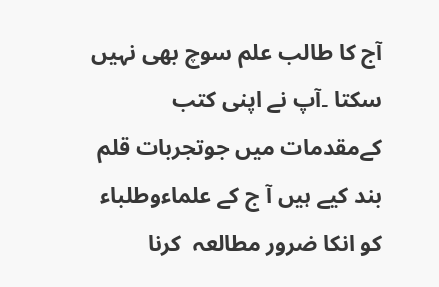آج کا طالب علم سوچ بھی نہیں سکتا ۔آپ نے اپنی کتب کےمقدمات میں جوتجربات قلم بند کیے ہیں آ ج کے علماءوطلباء  کو انکا ضرور مطالعہ  کرنا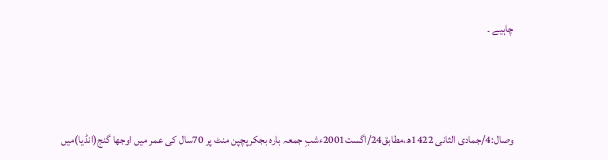چاہیے ۔



وصال:4/جمادی الثانی 1422ھ،مطابق24/اگست2001ءشبِ جمعہ بارہ بجکرپچپن منٹ پر 70سال کی عمر میں اوجھا گنج(انڈیا)میں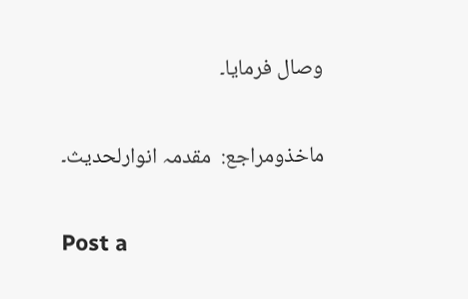وصال فرمایا۔

ماخذومراجع:  مقدمہ انوارلحدیث۔

Post a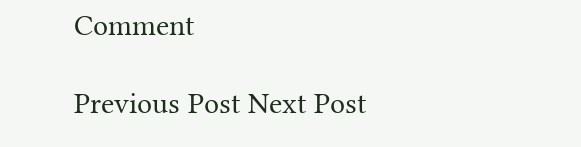Comment

Previous Post Next Post